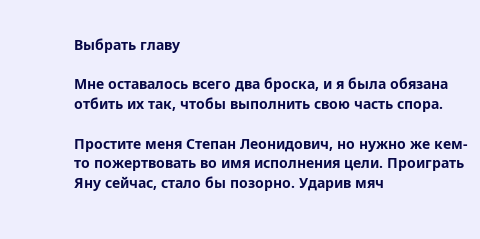Выбрать главу

Мне оставалось всего два броска, и я была обязана отбить их так, чтобы выполнить свою часть спора.

Простите меня Степан Леонидович, но нужно же кем-то пожертвовать во имя исполнения цели. Проиграть Яну сейчас, стало бы позорно. Ударив мяч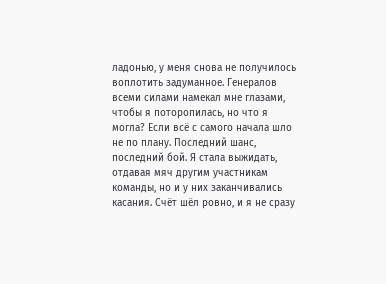ладонью, у меня снова не получилось воплотить задуманное. Генералов всеми силами намекал мне глазами, чтобы я поторопилась, но что я могла? Если всё с самого начала шло не по плану. Последний шанс, последний бой. Я стала выжидать, отдавая мяч другим участникам команды, но и у них заканчивались касания. Счёт шёл ровно, и я не сразу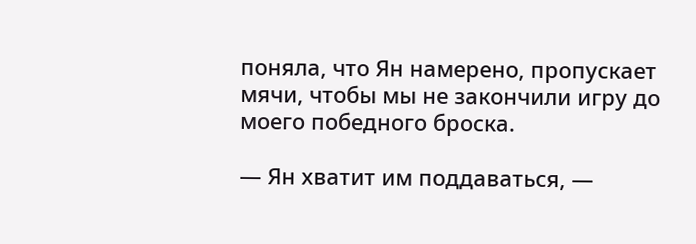поняла, что Ян намерено, пропускает мячи, чтобы мы не закончили игру до моего победного броска.

— Ян хватит им поддаваться, —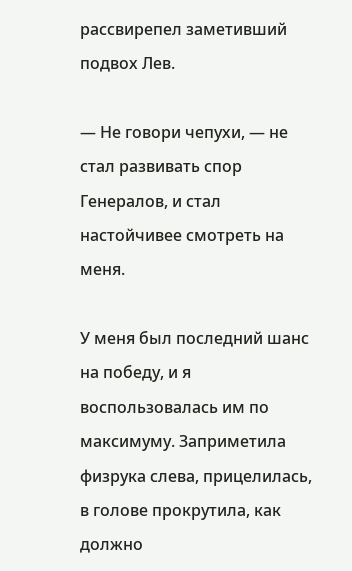рассвирепел заметивший подвох Лев.

— Не говори чепухи, — не стал развивать спор Генералов, и стал настойчивее смотреть на меня.

У меня был последний шанс на победу, и я воспользовалась им по максимуму. Заприметила физрука слева, прицелилась, в голове прокрутила, как должно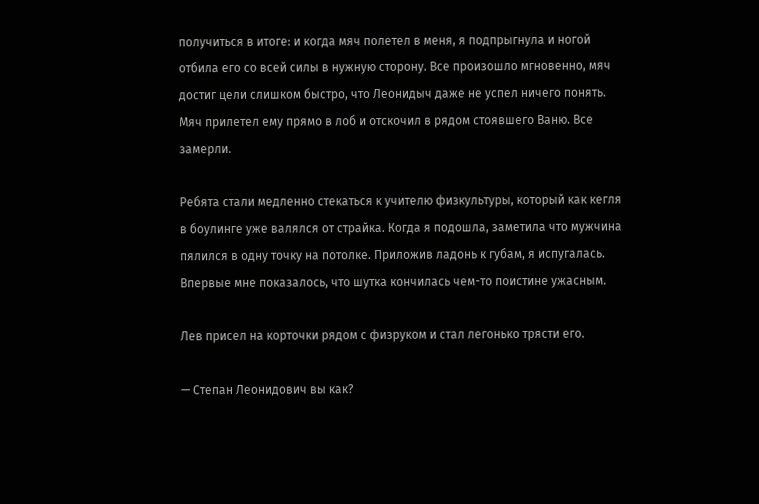получиться в итоге: и когда мяч полетел в меня, я подпрыгнула и ногой отбила его со всей силы в нужную сторону. Все произошло мгновенно, мяч достиг цели слишком быстро, что Леонидыч даже не успел ничего понять. Мяч прилетел ему прямо в лоб и отскочил в рядом стоявшего Ваню. Все замерли.

Ребята стали медленно стекаться к учителю физкультуры, который как кегля в боулинге уже валялся от страйка. Когда я подошла, заметила что мужчина пялился в одну точку на потолке. Приложив ладонь к губам, я испугалась. Впервые мне показалось, что шутка кончилась чем-то поистине ужасным.

Лев присел на корточки рядом с физруком и стал легонько трясти его.

— Степан Леонидович вы как?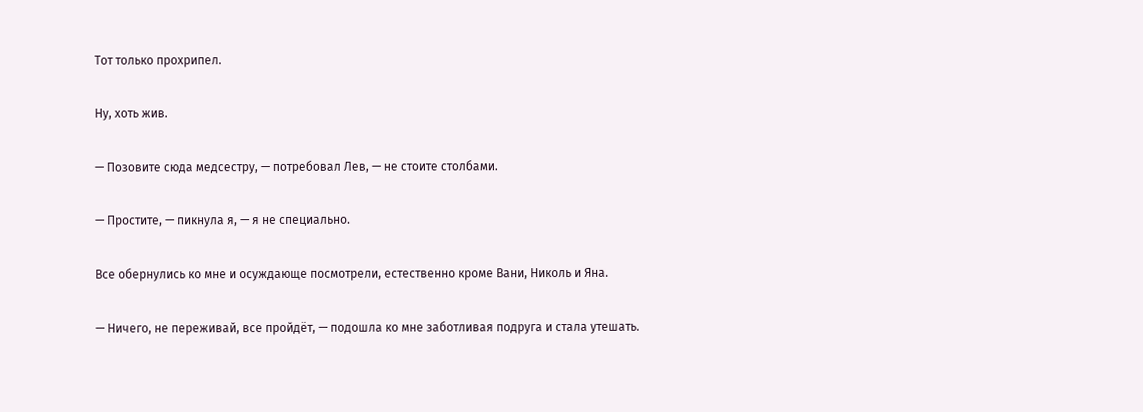Тот только прохрипел.

Ну, хоть жив.

— Позовите сюда медсестру, — потребовал Лев, — не стоите столбами.

— Простите, — пикнула я, — я не специально.

Все обернулись ко мне и осуждающе посмотрели, естественно кроме Вани, Николь и Яна.

— Ничего, не переживай, все пройдёт, — подошла ко мне заботливая подруга и стала утешать.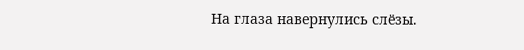На глаза навернулись слёзы.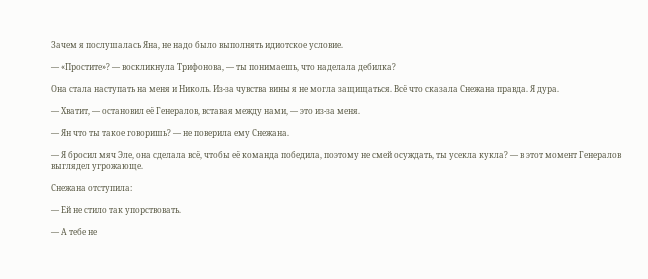Зачем я послушалась Яна, не надо было выполнять идиотское условие.

— «Простите»? — воскликнула Трифонова, — ты понимаешь, что наделала дебилка?

Она стала наступать на меня и Николь. Из-за чувства вины я не могла защищаться. Всё что сказала Снежана правда. Я дура.

— Хватит, — остановил её Генералов, вставая между нами, — это из-за меня.

— Ян что ты такое говоришь? — не поверила ему Снежана.

— Я бросил мяч Эле, она сделала всё, чтобы её команда победила, поэтому не смей осуждать, ты усекла кукла? — в этот момент Генералов выглядел угрожающе.

Снежана отступила:

— Ей не стило так упорствовать.

— А тебе не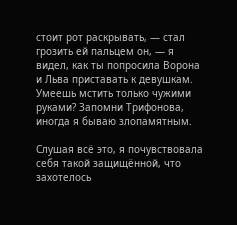стоит рот раскрывать, — стал грозить ей пальцем он, — я видел, как ты попросила Ворона и Льва приставать к девушкам. Умеешь мстить только чужими руками? Запомни Трифонова, иногда я бываю злопамятным.

Слушая всё это, я почувствовала себя такой защищённой, что захотелось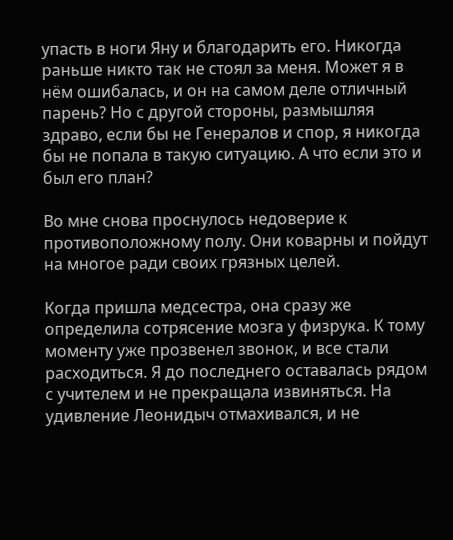упасть в ноги Яну и благодарить его. Никогда раньше никто так не стоял за меня. Может я в нём ошибалась, и он на самом деле отличный парень? Но с другой стороны, размышляя здраво, если бы не Генералов и спор, я никогда бы не попала в такую ситуацию. А что если это и был его план?

Во мне снова проснулось недоверие к противоположному полу. Они коварны и пойдут на многое ради своих грязных целей.

Когда пришла медсестра, она сразу же определила сотрясение мозга у физрука. К тому моменту уже прозвенел звонок, и все стали расходиться. Я до последнего оставалась рядом с учителем и не прекращала извиняться. На удивление Леонидыч отмахивался, и не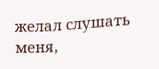желал слушать меня,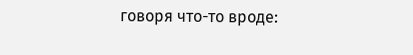говоря что-то вроде: